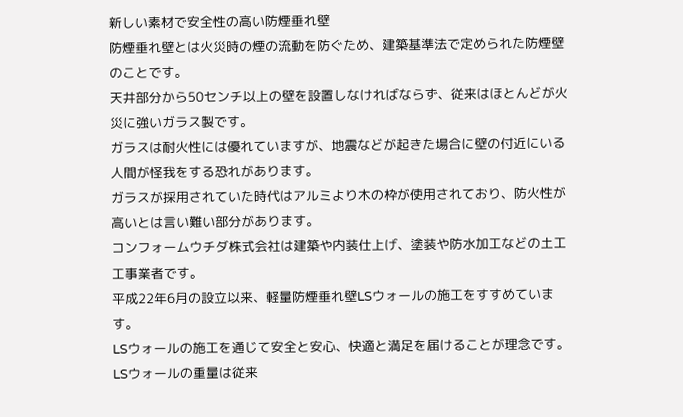新しい素材で安全性の高い防煙垂れ壁
防煙垂れ壁とは火災時の煙の流動を防ぐため、建築基準法で定められた防煙壁のことです。
天井部分から50センチ以上の壁を設置しなければならず、従来はほとんどが火災に強いガラス製です。
ガラスは耐火性には優れていますが、地震などが起きた場合に壁の付近にいる人間が怪我をする恐れがあります。
ガラスが採用されていた時代はアルミより木の枠が使用されており、防火性が高いとは言い難い部分があります。
コンフォームウチダ株式会社は建築や内装仕上げ、塗装や防水加工などの土工工事業者です。
平成22年6月の設立以来、軽量防煙垂れ壁LSウォールの施工をすすめています。
LSウォールの施工を通じて安全と安心、快適と満足を届けることが理念です。
LSウォールの重量は従来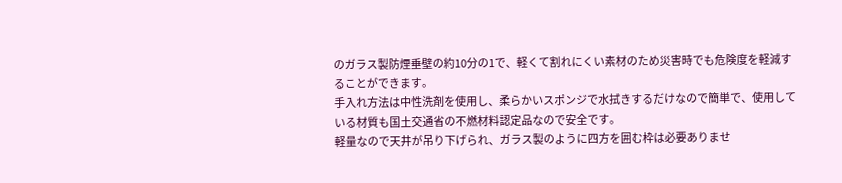のガラス製防煙垂壁の約10分の1で、軽くて割れにくい素材のため災害時でも危険度を軽減することができます。
手入れ方法は中性洗剤を使用し、柔らかいスポンジで水拭きするだけなので簡単で、使用している材質も国土交通省の不燃材料認定品なので安全です。
軽量なので天井が吊り下げられ、ガラス製のように四方を囲む枠は必要ありませ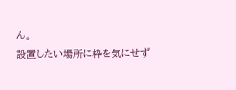ん。
設置したい場所に枠を気にせず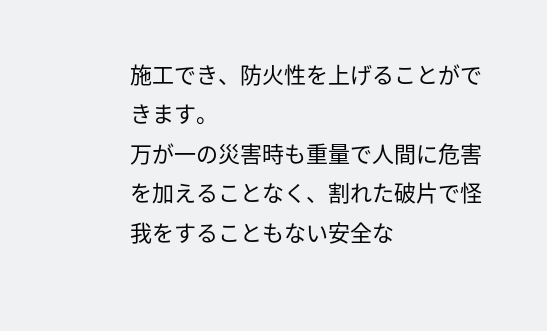施工でき、防火性を上げることができます。
万が一の災害時も重量で人間に危害を加えることなく、割れた破片で怪我をすることもない安全な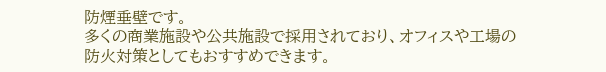防煙垂壁です。
多くの商業施設や公共施設で採用されており、オフィスや工場の防火対策としてもおすすめできます。